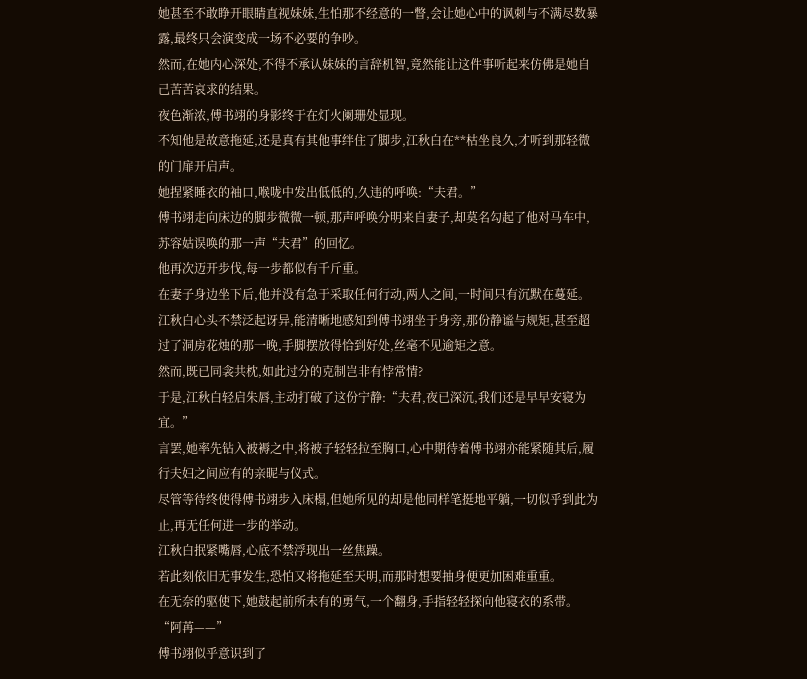她甚至不敢睁开眼睛直视妹妹,生怕那不经意的一瞥,会让她心中的讽刺与不满尽数暴露,最终只会演变成一场不必要的争吵。
然而,在她内心深处,不得不承认妹妹的言辞机智,竟然能让这件事听起来仿佛是她自己苦苦哀求的结果。
夜色渐浓,傅书翊的身影终于在灯火阑珊处显现。
不知他是故意拖延,还是真有其他事绊住了脚步,江秋白在**枯坐良久,才听到那轻微的门扉开启声。
她捏紧睡衣的袖口,喉咙中发出低低的,久违的呼唤:“夫君。”
傅书翊走向床边的脚步微微一顿,那声呼唤分明来自妻子,却莫名勾起了他对马车中,苏容姑误唤的那一声“夫君”的回忆。
他再次迈开步伐,每一步都似有千斤重。
在妻子身边坐下后,他并没有急于采取任何行动,两人之间,一时间只有沉默在蔓延。
江秋白心头不禁泛起讶异,能清晰地感知到傅书翊坐于身旁,那份静谧与规矩,甚至超过了洞房花烛的那一晚,手脚摆放得恰到好处,丝毫不见逾矩之意。
然而,既已同衾共枕,如此过分的克制岂非有悖常情?
于是,江秋白轻启朱唇,主动打破了这份宁静:“夫君,夜已深沉,我们还是早早安寝为宜。”
言罢,她率先钻入被褥之中,将被子轻轻拉至胸口,心中期待着傅书翊亦能紧随其后,履行夫妇之间应有的亲昵与仪式。
尽管等待终使得傅书翊步入床榻,但她所见的却是他同样笔挺地平躺,一切似乎到此为止,再无任何进一步的举动。
江秋白抿紧嘴唇,心底不禁浮现出一丝焦躁。
若此刻依旧无事发生,恐怕又将拖延至天明,而那时想要抽身便更加困难重重。
在无奈的驱使下,她鼓起前所未有的勇气,一个翻身,手指轻轻探向他寝衣的系带。
“阿苒——”
傅书翊似乎意识到了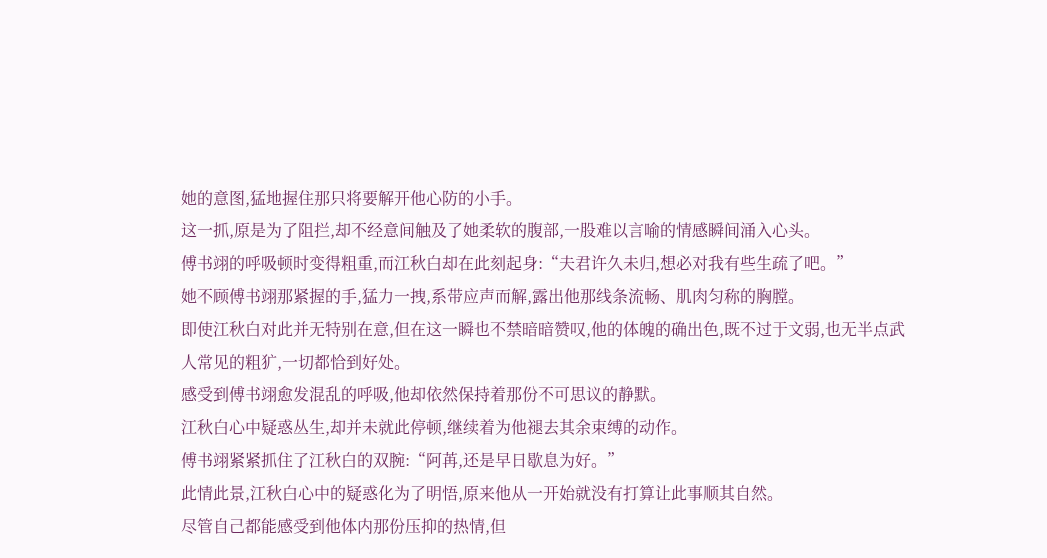她的意图,猛地握住那只将要解开他心防的小手。
这一抓,原是为了阻拦,却不经意间触及了她柔软的腹部,一股难以言喻的情感瞬间涌入心头。
傅书翊的呼吸顿时变得粗重,而江秋白却在此刻起身:“夫君许久未归,想必对我有些生疏了吧。”
她不顾傅书翊那紧握的手,猛力一拽,系带应声而解,露出他那线条流畅、肌肉匀称的胸膛。
即使江秋白对此并无特别在意,但在这一瞬也不禁暗暗赞叹,他的体魄的确出色,既不过于文弱,也无半点武人常见的粗犷,一切都恰到好处。
感受到傅书翊愈发混乱的呼吸,他却依然保持着那份不可思议的静默。
江秋白心中疑惑丛生,却并未就此停顿,继续着为他褪去其余束缚的动作。
傅书翊紧紧抓住了江秋白的双腕:“阿苒,还是早日歇息为好。”
此情此景,江秋白心中的疑惑化为了明悟,原来他从一开始就没有打算让此事顺其自然。
尽管自己都能感受到他体内那份压抑的热情,但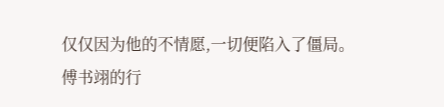仅仅因为他的不情愿,一切便陷入了僵局。
傅书翊的行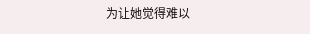为让她觉得难以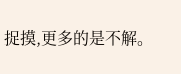捉摸,更多的是不解。